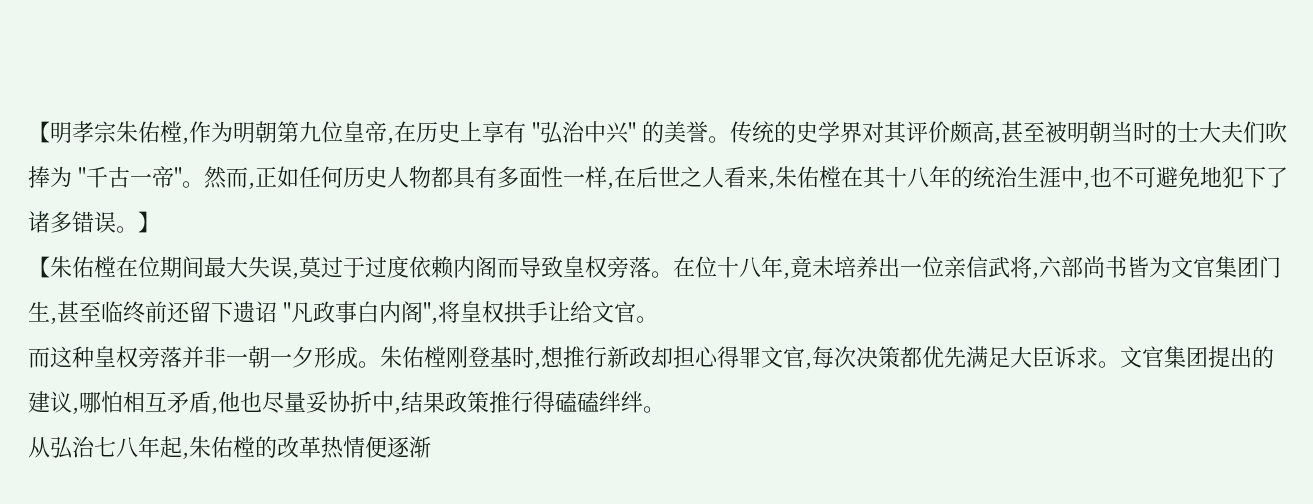【明孝宗朱佑樘,作为明朝第九位皇帝,在历史上享有 "弘治中兴" 的美誉。传统的史学界对其评价颇高,甚至被明朝当时的士大夫们吹捧为 "千古一帝"。然而,正如任何历史人物都具有多面性一样,在后世之人看来,朱佑樘在其十八年的统治生涯中,也不可避免地犯下了诸多错误。】
【朱佑樘在位期间最大失误,莫过于过度依赖内阁而导致皇权旁落。在位十八年,竟未培养出一位亲信武将,六部尚书皆为文官集团门生,甚至临终前还留下遗诏 "凡政事白内阁",将皇权拱手让给文官。
而这种皇权旁落并非一朝一夕形成。朱佑樘刚登基时,想推行新政却担心得罪文官,每次决策都优先满足大臣诉求。文官集团提出的建议,哪怕相互矛盾,他也尽量妥协折中,结果政策推行得磕磕绊绊。
从弘治七八年起,朱佑樘的改革热情便逐渐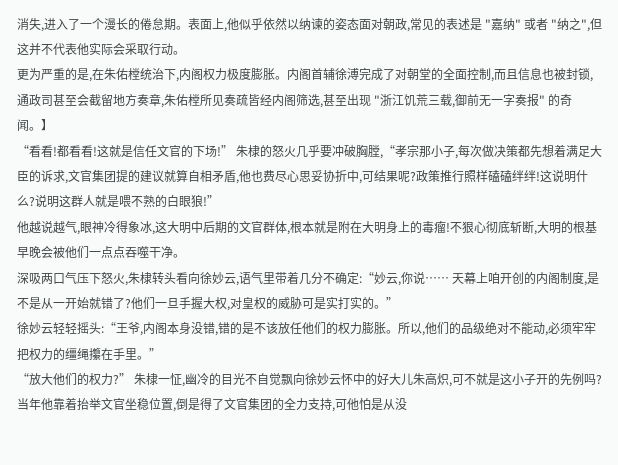消失,进入了一个漫长的倦怠期。表面上,他似乎依然以纳谏的姿态面对朝政,常见的表述是 "嘉纳" 或者 "纳之",但这并不代表他实际会采取行动。
更为严重的是,在朱佑樘统治下,内阁权力极度膨胀。内阁首辅徐溥完成了对朝堂的全面控制,而且信息也被封锁,通政司甚至会截留地方奏章,朱佑樘所见奏疏皆经内阁筛选,甚至出现 "浙江饥荒三载,御前无一字奏报" 的奇闻。】
“看看!都看看!这就是信任文官的下场!” 朱棣的怒火几乎要冲破胸膛,“孝宗那小子,每次做决策都先想着满足大臣的诉求,文官集团提的建议就算自相矛盾,他也费尽心思妥协折中,可结果呢?政策推行照样磕磕绊绊!这说明什么?说明这群人就是喂不熟的白眼狼!”
他越说越气,眼神冷得象冰,这大明中后期的文官群体,根本就是附在大明身上的毒瘤!不狠心彻底斩断,大明的根基早晚会被他们一点点吞噬干净。
深吸两口气压下怒火,朱棣转头看向徐妙云,语气里带着几分不确定:“妙云,你说…… 天幕上咱开创的内阁制度,是不是从一开始就错了?他们一旦手握大权,对皇权的威胁可是实打实的。”
徐妙云轻轻摇头:“王爷,内阁本身没错,错的是不该放任他们的权力膨胀。所以,他们的品级绝对不能动,必须牢牢把权力的缰绳攥在手里。”
“放大他们的权力?” 朱棣一怔,幽冷的目光不自觉飘向徐妙云怀中的好大儿朱高炽,可不就是这小子开的先例吗?当年他靠着抬举文官坐稳位置,倒是得了文官集团的全力支持,可他怕是从没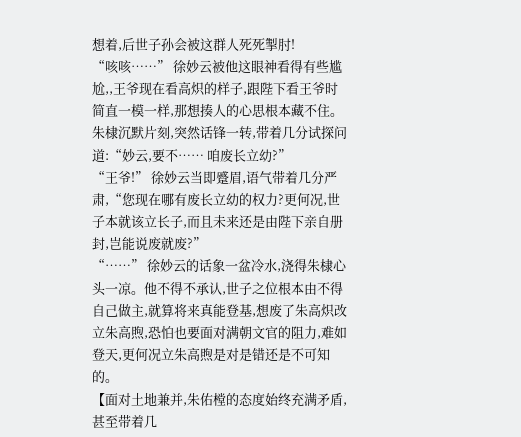想着,后世子孙会被这群人死死掣肘!
“咳咳……” 徐妙云被他这眼神看得有些尴尬,,王爷现在看高炽的样子,跟陛下看王爷时简直一模一样,那想揍人的心思根本藏不住。
朱棣沉默片刻,突然话锋一转,带着几分试探问道:“妙云,要不…… 咱废长立幼?”
“王爷!” 徐妙云当即蹙眉,语气带着几分严肃,“您现在哪有废长立幼的权力?更何况,世子本就该立长子,而且未来还是由陛下亲自册封,岂能说废就废?”
“……” 徐妙云的话象一盆冷水,浇得朱棣心头一凉。他不得不承认,世子之位根本由不得自己做主,就算将来真能登基,想废了朱高炽改立朱高煦,恐怕也要面对满朝文官的阻力,难如登天,更何况立朱高煦是对是错还是不可知的。
【面对土地兼并,朱佑樘的态度始终充满矛盾,甚至带着几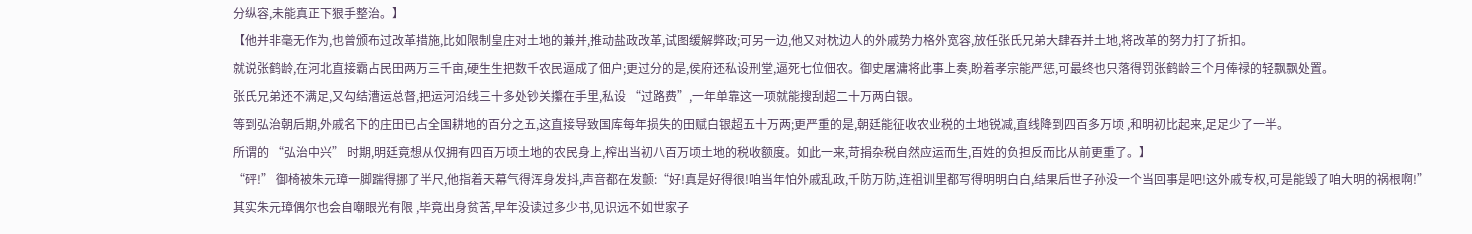分纵容,未能真正下狠手整治。】
【他并非毫无作为,也曾颁布过改革措施,比如限制皇庄对土地的兼并,推动盐政改革,试图缓解弊政;可另一边,他又对枕边人的外戚势力格外宽容,放任张氏兄弟大肆吞并土地,将改革的努力打了折扣。
就说张鹤龄,在河北直接霸占民田两万三千亩,硬生生把数千农民逼成了佃户;更过分的是,侯府还私设刑堂,逼死七位佃农。御史屠滽将此事上奏,盼着孝宗能严惩,可最终也只落得罚张鹤龄三个月俸禄的轻飘飘处置。
张氏兄弟还不满足,又勾结漕运总督,把运河沿线三十多处钞关攥在手里,私设 “过路费”,一年单靠这一项就能搜刮超二十万两白银。
等到弘治朝后期,外戚名下的庄田已占全国耕地的百分之五,这直接导致国库每年损失的田赋白银超五十万两;更严重的是,朝廷能征收农业税的土地锐减,直线降到四百多万顷 ,和明初比起来,足足少了一半。
所谓的 “弘治中兴” 时期,明廷竟想从仅拥有四百万顷土地的农民身上,榨出当初八百万顷土地的税收额度。如此一来,苛捐杂税自然应运而生,百姓的负担反而比从前更重了。】
“砰!” 御椅被朱元璋一脚踹得挪了半尺,他指着天幕气得浑身发抖,声音都在发颤:“好!真是好得很!咱当年怕外戚乱政,千防万防,连祖训里都写得明明白白,结果后世子孙没一个当回事是吧!这外戚专权,可是能毁了咱大明的祸根啊!”
其实朱元璋偶尔也会自嘲眼光有限 ,毕竟出身贫苦,早年没读过多少书,见识远不如世家子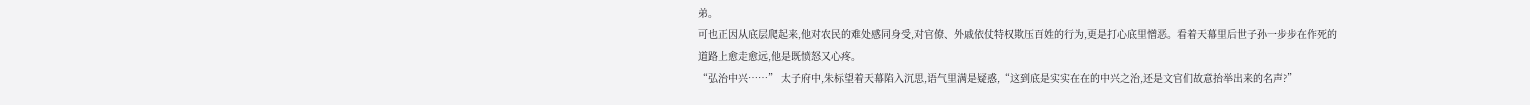弟。
可也正因从底层爬起来,他对农民的难处感同身受,对官僚、外戚依仗特权欺压百姓的行为,更是打心底里憎恶。看着天幕里后世子孙一步步在作死的道路上愈走愈远,他是既愤怒又心疼。
“弘治中兴……” 太子府中,朱标望着天幕陷入沉思,语气里满是疑惑,“这到底是实实在在的中兴之治,还是文官们故意抬举出来的名声?”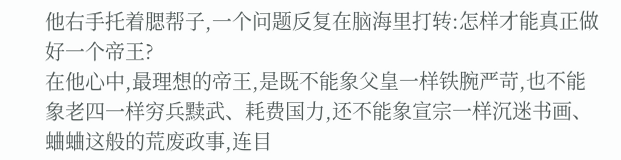他右手托着腮帮子,一个问题反复在脑海里打转:怎样才能真正做好一个帝王?
在他心中,最理想的帝王,是既不能象父皇一样铁腕严苛,也不能象老四一样穷兵黩武、耗费国力,还不能象宣宗一样沉迷书画、蛐蛐这般的荒废政事,连目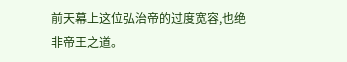前天幕上这位弘治帝的过度宽容,也绝非帝王之道。